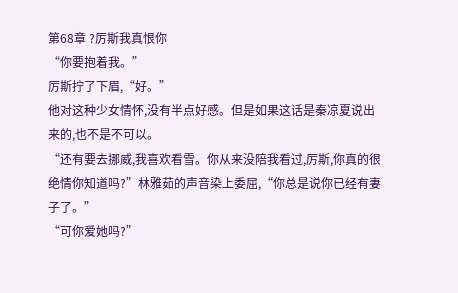第68章 ?厉斯我真恨你
“你要抱着我。”
厉斯拧了下眉,“好。”
他对这种少女情怀,没有半点好感。但是如果这话是秦凉夏说出来的,也不是不可以。
“还有要去挪威,我喜欢看雪。你从来没陪我看过,厉斯,你真的很绝情你知道吗?”林雅茹的声音染上委屈,“你总是说你已经有妻子了。”
“可你爱她吗?”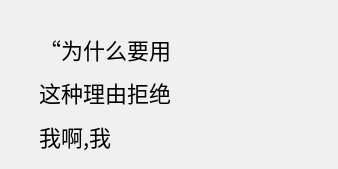“为什么要用这种理由拒绝我啊,我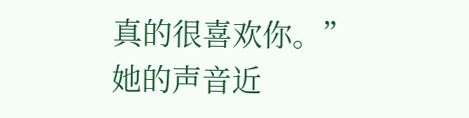真的很喜欢你。”
她的声音近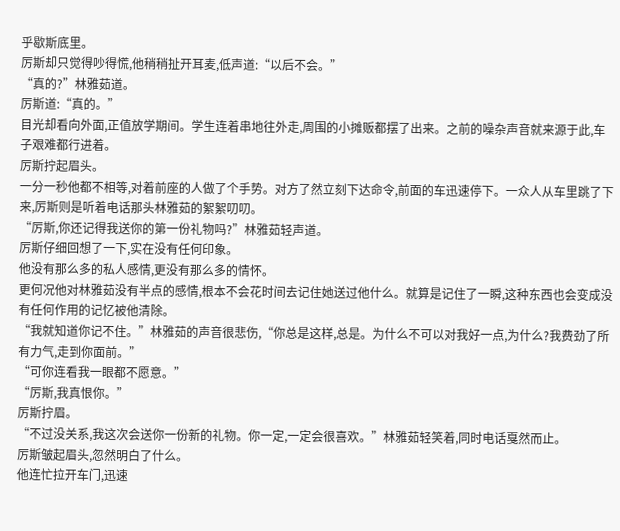乎歇斯底里。
厉斯却只觉得吵得慌,他稍稍扯开耳麦,低声道:“以后不会。”
“真的?”林雅茹道。
厉斯道:“真的。”
目光却看向外面,正值放学期间。学生连着串地往外走,周围的小摊贩都摆了出来。之前的噪杂声音就来源于此,车子艰难都行进着。
厉斯拧起眉头。
一分一秒他都不相等,对着前座的人做了个手势。对方了然立刻下达命令,前面的车迅速停下。一众人从车里跳了下来,厉斯则是听着电话那头林雅茹的絮絮叨叨。
“厉斯,你还记得我送你的第一份礼物吗?”林雅茹轻声道。
厉斯仔细回想了一下,实在没有任何印象。
他没有那么多的私人感情,更没有那么多的情怀。
更何况他对林雅茹没有半点的感情,根本不会花时间去记住她送过他什么。就算是记住了一瞬,这种东西也会变成没有任何作用的记忆被他清除。
“我就知道你记不住。”林雅茹的声音很悲伤,“你总是这样,总是。为什么不可以对我好一点,为什么?我费劲了所有力气,走到你面前。”
“可你连看我一眼都不愿意。”
“厉斯,我真恨你。”
厉斯拧眉。
“不过没关系,我这次会送你一份新的礼物。你一定,一定会很喜欢。”林雅茹轻笑着,同时电话戛然而止。
厉斯皱起眉头,忽然明白了什么。
他连忙拉开车门,迅速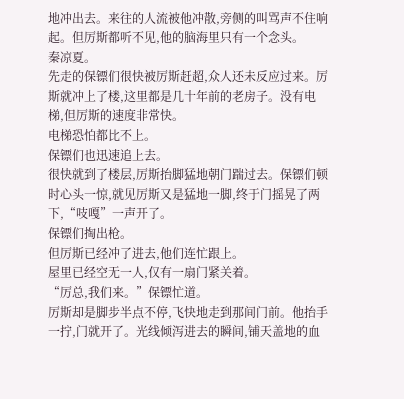地冲出去。来往的人流被他冲散,旁侧的叫骂声不住响起。但厉斯都听不见,他的脑海里只有一个念头。
秦凉夏。
先走的保镖们很快被厉斯赶超,众人还未反应过来。厉斯就冲上了楼,这里都是几十年前的老房子。没有电梯,但厉斯的速度非常快。
电梯恐怕都比不上。
保镖们也迅速追上去。
很快就到了楼层,厉斯抬脚猛地朝门踹过去。保镖们顿时心头一惊,就见厉斯又是猛地一脚,终于门摇晃了两下,“吱嘎”一声开了。
保镖们掏出枪。
但厉斯已经冲了进去,他们连忙跟上。
屋里已经空无一人,仅有一扇门紧关着。
“厉总,我们来。”保镖忙道。
厉斯却是脚步半点不停,飞快地走到那间门前。他抬手一拧,门就开了。光线倾泻进去的瞬间,铺天盖地的血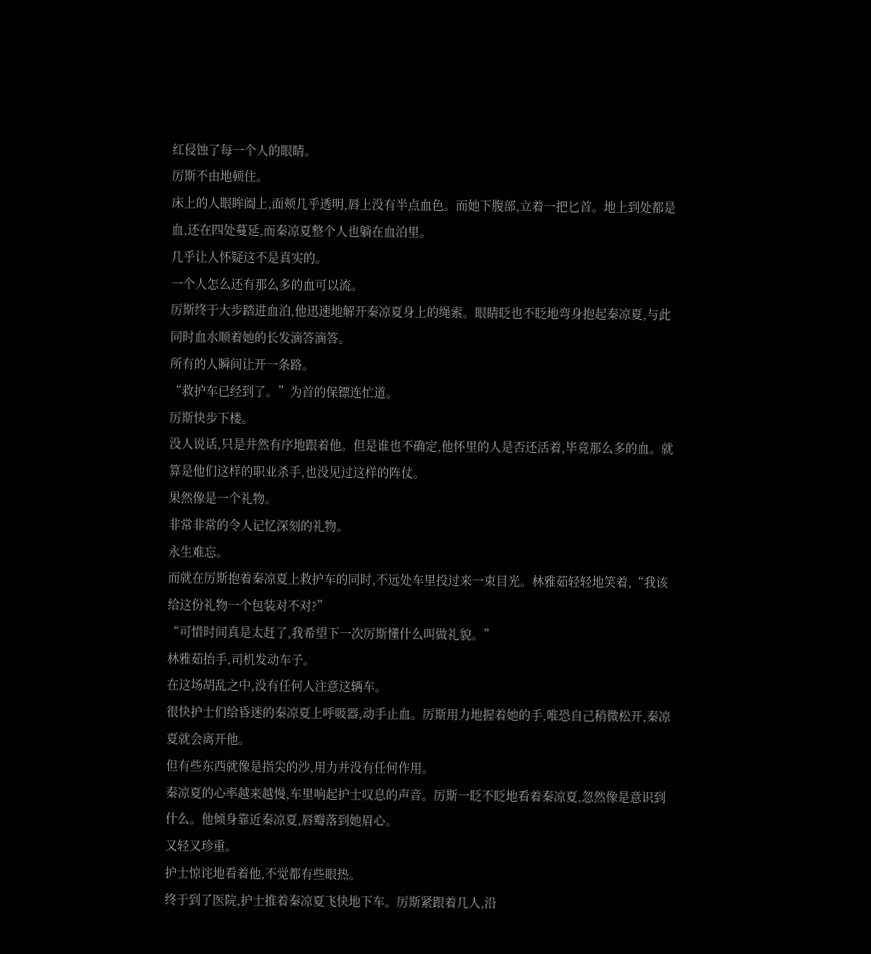红侵蚀了每一个人的眼睛。
厉斯不由地顿住。
床上的人眼眸阖上,面颊几乎透明,唇上没有半点血色。而她下腹部,立着一把匕首。地上到处都是血,还在四处蔓延,而秦凉夏整个人也躺在血泊里。
几乎让人怀疑这不是真实的。
一个人怎么还有那么多的血可以流。
厉斯终于大步踏进血泊,他迅速地解开秦凉夏身上的绳索。眼睛眨也不眨地弯身抱起秦凉夏,与此同时血水顺着她的长发滴答滴答。
所有的人瞬间让开一条路。
“救护车已经到了。”为首的保镖连忙道。
厉斯快步下楼。
没人说话,只是井然有序地跟着他。但是谁也不确定,他怀里的人是否还活着,毕竟那么多的血。就算是他们这样的职业杀手,也没见过这样的阵仗。
果然像是一个礼物。
非常非常的令人记忆深刻的礼物。
永生难忘。
而就在厉斯抱着秦凉夏上救护车的同时,不远处车里投过来一束目光。林雅茹轻轻地笑着,“我该给这份礼物一个包装对不对?”
“可惜时间真是太赶了,我希望下一次厉斯懂什么叫做礼貌。”
林雅茹抬手,司机发动车子。
在这场胡乱之中,没有任何人注意这辆车。
很快护士们给昏迷的秦凉夏上呼吸器,动手止血。厉斯用力地握着她的手,唯恐自己稍微松开,秦凉夏就会离开他。
但有些东西就像是指尖的沙,用力并没有任何作用。
秦凉夏的心率越来越慢,车里响起护士叹息的声音。厉斯一眨不眨地看着秦凉夏,忽然像是意识到什么。他倾身靠近秦凉夏,唇瓣落到她眉心。
又轻又珍重。
护士惊诧地看着他,不觉都有些眼热。
终于到了医院,护士推着秦凉夏飞快地下车。厉斯紧跟着几人,沿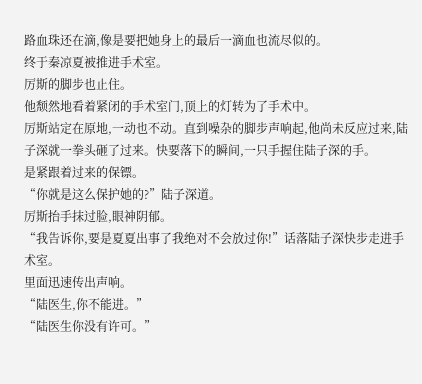路血珠还在滴,像是要把她身上的最后一滴血也流尽似的。
终于秦凉夏被推进手术室。
厉斯的脚步也止住。
他颓然地看着紧闭的手术室门,顶上的灯转为了手术中。
厉斯站定在原地,一动也不动。直到噪杂的脚步声响起,他尚未反应过来,陆子深就一拳头砸了过来。快要落下的瞬间,一只手握住陆子深的手。
是紧跟着过来的保镖。
“你就是这么保护她的?”陆子深道。
厉斯抬手抹过脸,眼神阴郁。
“我告诉你,要是夏夏出事了我绝对不会放过你!”话落陆子深快步走进手术室。
里面迅速传出声响。
“陆医生,你不能进。”
“陆医生你没有许可。”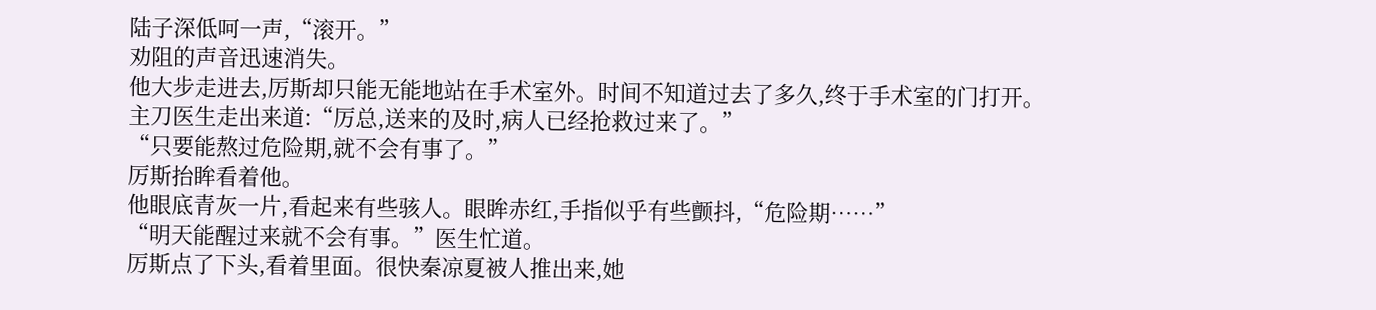陆子深低呵一声,“滚开。”
劝阻的声音迅速消失。
他大步走进去,厉斯却只能无能地站在手术室外。时间不知道过去了多久,终于手术室的门打开。主刀医生走出来道:“厉总,送来的及时,病人已经抢救过来了。”
“只要能熬过危险期,就不会有事了。”
厉斯抬眸看着他。
他眼底青灰一片,看起来有些骇人。眼眸赤红,手指似乎有些颤抖,“危险期……”
“明天能醒过来就不会有事。”医生忙道。
厉斯点了下头,看着里面。很快秦凉夏被人推出来,她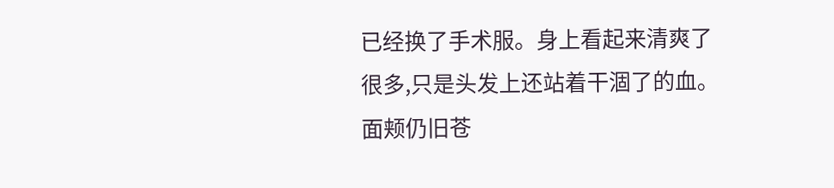已经换了手术服。身上看起来清爽了很多,只是头发上还站着干涸了的血。
面颊仍旧苍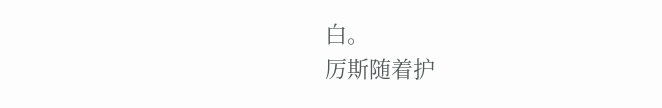白。
厉斯随着护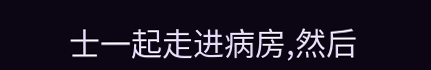士一起走进病房,然后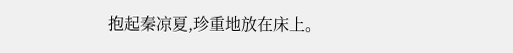抱起秦凉夏,珍重地放在床上。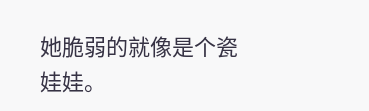她脆弱的就像是个瓷娃娃。